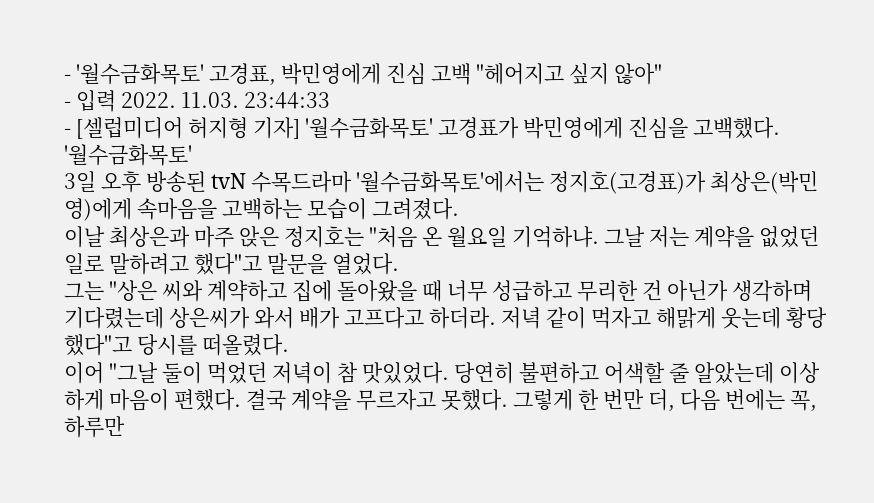- '월수금화목토' 고경표, 박민영에게 진심 고백 "헤어지고 싶지 않아"
- 입력 2022. 11.03. 23:44:33
- [셀럽미디어 허지형 기자] '월수금화목토' 고경표가 박민영에게 진심을 고백했다.
'월수금화목토'
3일 오후 방송된 tvN 수목드라마 '월수금화목토'에서는 정지호(고경표)가 최상은(박민영)에게 속마음을 고백하는 모습이 그려졌다.
이날 최상은과 마주 앉은 정지호는 "처음 온 월요일 기억하냐. 그날 저는 계약을 없었던 일로 말하려고 했다"고 말문을 열었다.
그는 "상은 씨와 계약하고 집에 돌아왔을 때 너무 성급하고 무리한 건 아닌가 생각하며 기다렸는데 상은씨가 와서 배가 고프다고 하더라. 저녁 같이 먹자고 해맑게 웃는데 황당했다"고 당시를 떠올렸다.
이어 "그날 둘이 먹었던 저녁이 참 맛있었다. 당연히 불편하고 어색할 줄 알았는데 이상하게 마음이 편했다. 결국 계약을 무르자고 못했다. 그렇게 한 번만 더, 다음 번에는 꼭, 하루만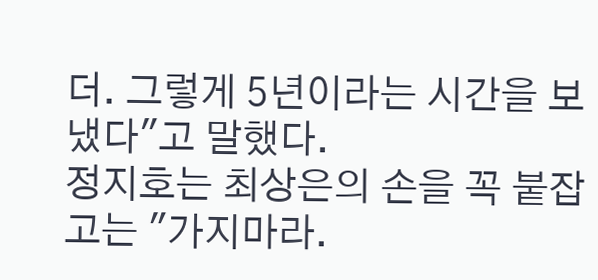더. 그렇게 5년이라는 시간을 보냈다"고 말했다.
정지호는 최상은의 손을 꼭 붙잡고는 "가지마라.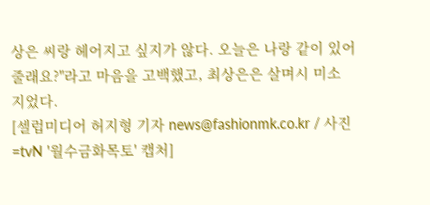상은 씨랑 헤어지고 싶지가 않다. 오늘은 나랑 같이 있어 줄래요?"라고 마음을 고백했고, 최상은은 살며시 미소 지었다.
[셀럽미디어 허지형 기자 news@fashionmk.co.kr / 사진=tvN '월수금화목토' 캡처]